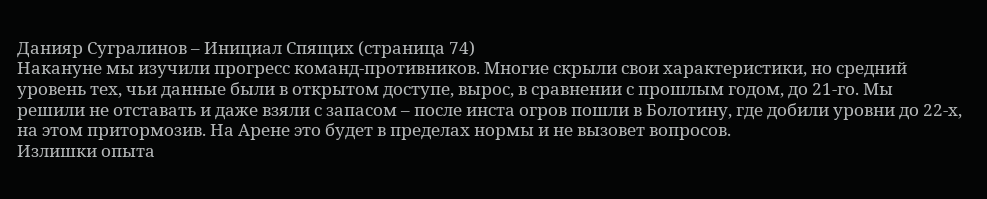Данияр Сугралинов – Инициал Спящих (страница 74)
Накануне мы изучили прогресс команд-противников. Многие скрыли свои характеристики, но средний уровень тех, чьи данные были в открытом доступе, вырос, в сравнении с прошлым годом, до 21-го. Мы решили не отставать и даже взяли с запасом – после инста огров пошли в Болотину, где добили уровни до 22-х, на этом притормозив. На Арене это будет в пределах нормы и не вызовет вопросов.
Излишки опыта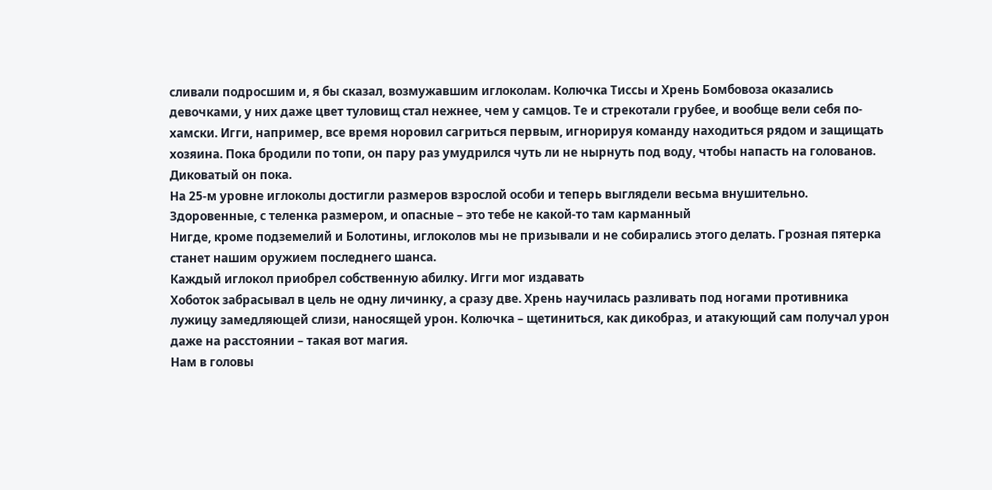сливали подросшим и, я бы сказал, возмужавшим иглоколам. Колючка Тиссы и Хрень Бомбовоза оказались девочками, у них даже цвет туловищ стал нежнее, чем у самцов. Те и стрекотали грубее, и вообще вели себя по-хамски. Игги, например, все время норовил сагриться первым, игнорируя команду находиться рядом и защищать хозяина. Пока бродили по топи, он пару раз умудрился чуть ли не нырнуть под воду, чтобы напасть на голованов. Диковатый он пока.
На 25-м уровне иглоколы достигли размеров взрослой особи и теперь выглядели весьма внушительно. Здоровенные, с теленка размером, и опасные – это тебе не какой-то там карманный
Нигде, кроме подземелий и Болотины, иглоколов мы не призывали и не собирались этого делать. Грозная пятерка станет нашим оружием последнего шанса.
Каждый иглокол приобрел собственную абилку. Игги мог издавать
Хоботок забрасывал в цель не одну личинку, а сразу две. Хрень научилась разливать под ногами противника лужицу замедляющей слизи, наносящей урон. Колючка – щетиниться, как дикобраз, и атакующий сам получал урон даже на расстоянии – такая вот магия.
Нам в головы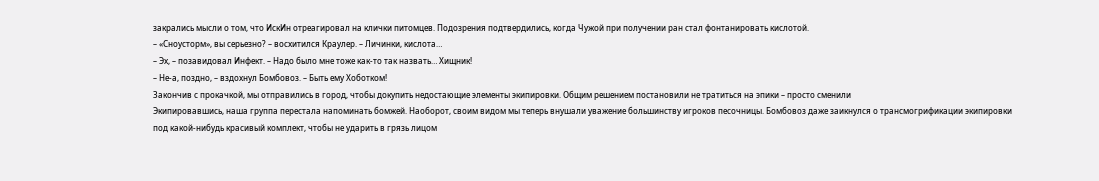закрались мысли о том, что ИскИн отреагировал на клички питомцев. Подозрения подтвердились, когда Чужой при получении ран стал фонтанировать кислотой.
– «Сноусторм», вы серьезно? – восхитился Краулер. – Личинки, кислота…
– Эх, – позавидовал Инфект. – Надо было мне тоже как-то так назвать… Хищник!
– Не-а, поздно, – вздохнул Бомбовоз. – Быть ему Хоботком!
Закончив с прокачкой, мы отправились в город, чтобы докупить недостающие элементы экипировки. Общим решением постановили не тратиться на эпики – просто сменили
Экипировавшись, наша группа перестала напоминать бомжей. Наоборот, своим видом мы теперь внушали уважение большинству игроков песочницы. Бомбовоз даже заикнулся о трансмогрификации экипировки под какой-нибудь красивый комплект, чтобы не ударить в грязь лицом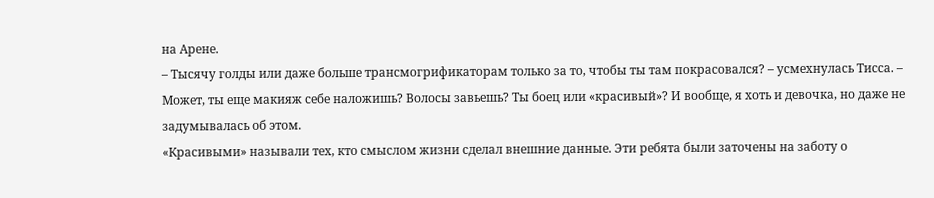на Арене.
– Тысячу голды или даже больше трансмогрификаторам только за то, чтобы ты там покрасовался? – усмехнулась Тисса. – Может, ты еще макияж себе наложишь? Волосы завьешь? Ты боец или «красивый»? И вообще, я хоть и девочка, но даже не задумывалась об этом.
«Красивыми» называли тех, кто смыслом жизни сделал внешние данные. Эти ребята были заточены на заботу о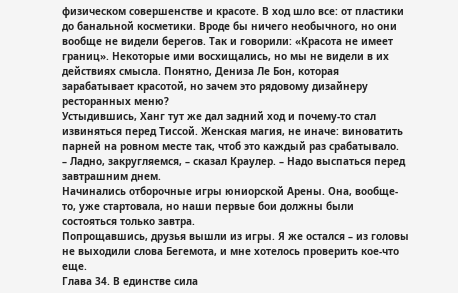физическом совершенстве и красоте. В ход шло все: от пластики до банальной косметики. Вроде бы ничего необычного, но они вообще не видели берегов. Так и говорили: «Красота не имеет границ». Некоторые ими восхищались, но мы не видели в их действиях смысла. Понятно, Дениза Ле Бон, которая зарабатывает красотой, но зачем это рядовому дизайнеру ресторанных меню?
Устыдившись, Ханг тут же дал задний ход и почему-то стал извиняться перед Тиссой. Женская магия, не иначе: виноватить парней на ровном месте так, чтоб это каждый раз срабатывало.
– Ладно, закругляемся, – сказал Краулер. – Надо выспаться перед завтрашним днем.
Начинались отборочные игры юниорской Арены. Она, вообще-то, уже стартовала, но наши первые бои должны были состояться только завтра.
Попрощавшись, друзья вышли из игры. Я же остался – из головы не выходили слова Бегемота, и мне хотелось проверить кое-что еще.
Глава 34. В единстве сила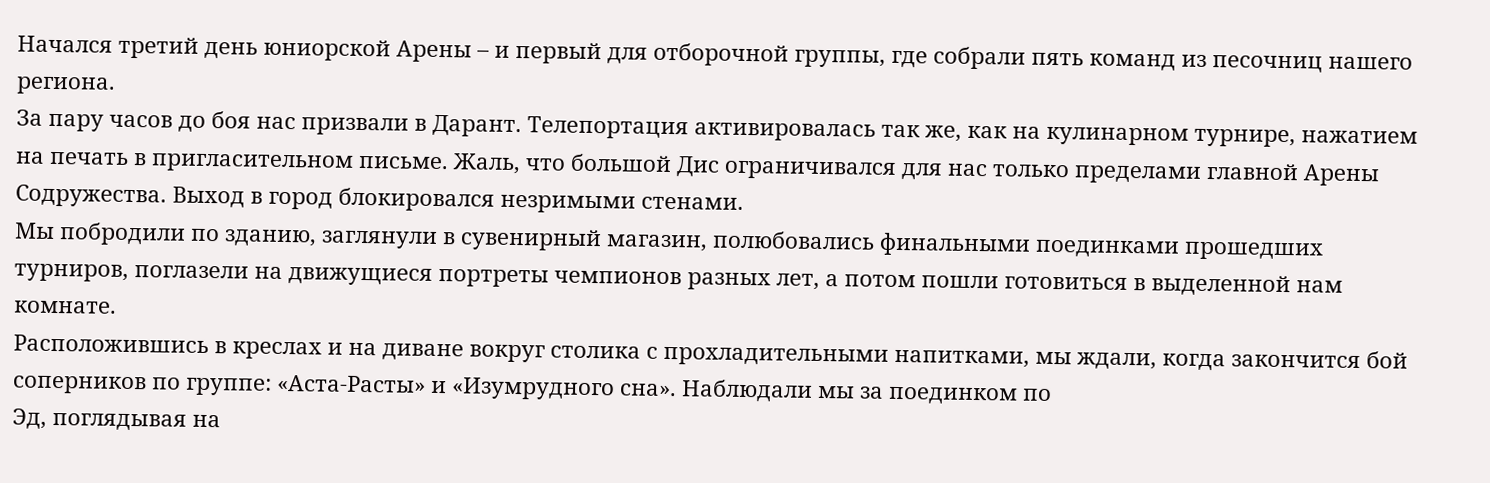Начался третий день юниорской Арены – и первый для отборочной группы, где собрали пять команд из песочниц нашего региона.
За пару часов до боя нас призвали в Дарант. Телепортация активировалась так же, как на кулинарном турнире, нажатием на печать в пригласительном письме. Жаль, что большой Дис ограничивался для нас только пределами главной Арены Содружества. Выход в город блокировался незримыми стенами.
Мы побродили по зданию, заглянули в сувенирный магазин, полюбовались финальными поединками прошедших турниров, поглазели на движущиеся портреты чемпионов разных лет, а потом пошли готовиться в выделенной нам комнате.
Расположившись в креслах и на диване вокруг столика с прохладительными напитками, мы ждали, когда закончится бой соперников по группе: «Аста-Расты» и «Изумрудного сна». Наблюдали мы за поединком по
Эд, поглядывая на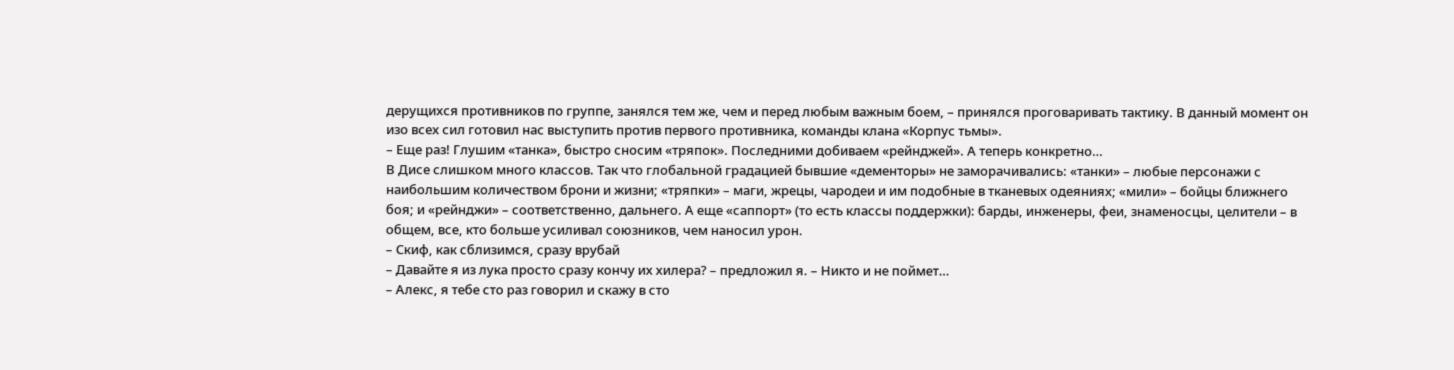дерущихся противников по группе, занялся тем же, чем и перед любым важным боем, – принялся проговаривать тактику. В данный момент он изо всех сил готовил нас выступить против первого противника, команды клана «Корпус тьмы».
– Еще раз! Глушим «танка», быстро сносим «тряпок». Последними добиваем «рейнджей». А теперь конкретно…
В Дисе слишком много классов. Так что глобальной градацией бывшие «дементоры» не заморачивались: «танки» – любые персонажи с наибольшим количеством брони и жизни; «тряпки» – маги, жрецы, чародеи и им подобные в тканевых одеяниях; «мили» – бойцы ближнего боя; и «рейнджи» – соответственно, дальнего. А еще «саппорт» (то есть классы поддержки): барды, инженеры, феи, знаменосцы, целители – в общем, все, кто больше усиливал союзников, чем наносил урон.
– Скиф, как сблизимся, сразу врубай
– Давайте я из лука просто сразу кончу их хилера? – предложил я. – Никто и не поймет…
– Алекс, я тебе сто раз говорил и скажу в сто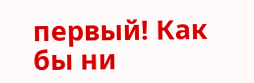первый! Как бы ни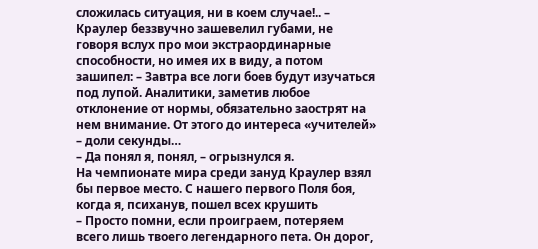сложилась ситуация, ни в коем случае!.. – Краулер беззвучно зашевелил губами, не говоря вслух про мои экстраординарные способности, но имея их в виду, а потом зашипел: – Завтра все логи боев будут изучаться под лупой. Аналитики, заметив любое отклонение от нормы, обязательно заострят на нем внимание. От этого до интереса «учителей» – доли секунды…
– Да понял я, понял, – огрызнулся я.
На чемпионате мира среди зануд Краулер взял бы первое место. С нашего первого Поля боя, когда я, психанув, пошел всех крушить
– Просто помни, если проиграем, потеряем всего лишь твоего легендарного пета. Он дорог,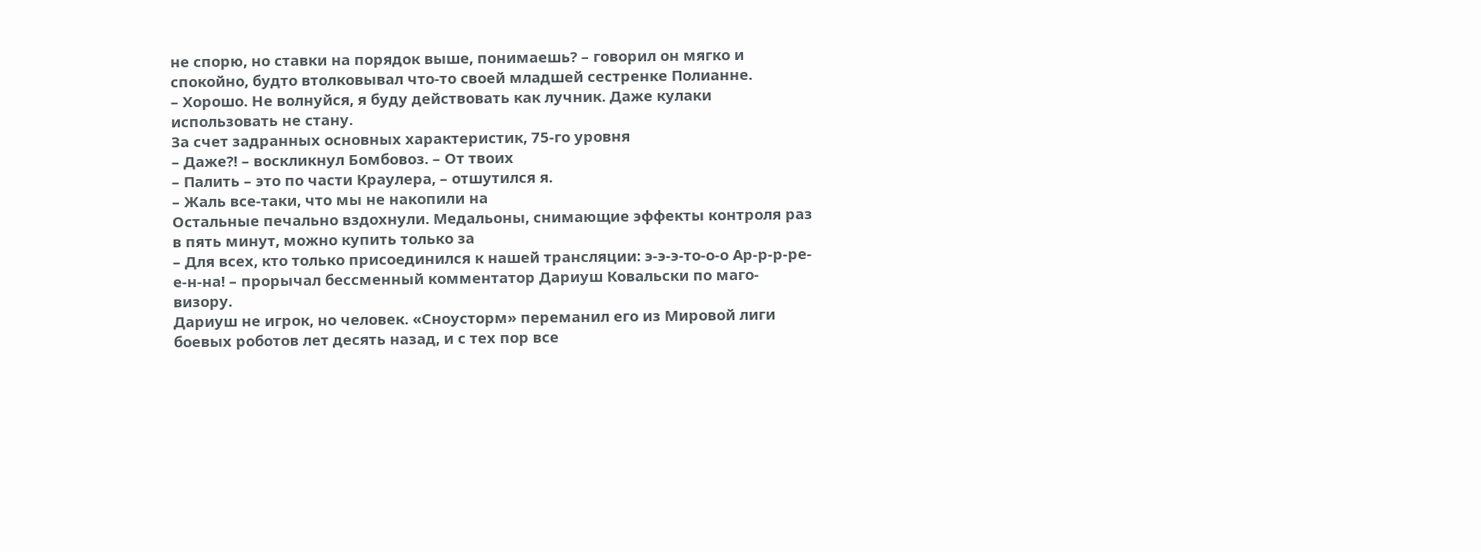не спорю, но ставки на порядок выше, понимаешь? – говорил он мягко и спокойно, будто втолковывал что-то своей младшей сестренке Полианне.
– Хорошо. Не волнуйся, я буду действовать как лучник. Даже кулаки использовать не стану.
За счет задранных основных характеристик, 75-го уровня
– Даже?! – воскликнул Бомбовоз. – От твоих
– Палить – это по части Краулера, – отшутился я.
– Жаль все-таки, что мы не накопили на
Остальные печально вздохнули. Медальоны, снимающие эффекты контроля раз в пять минут, можно купить только за
– Для всех, кто только присоединился к нашей трансляции: э-э-э-то-о-о Ар-р-р-ре-е-н-на! – прорычал бессменный комментатор Дариуш Ковальски по маго-визору.
Дариуш не игрок, но человек. «Сноусторм» переманил его из Мировой лиги боевых роботов лет десять назад, и с тех пор все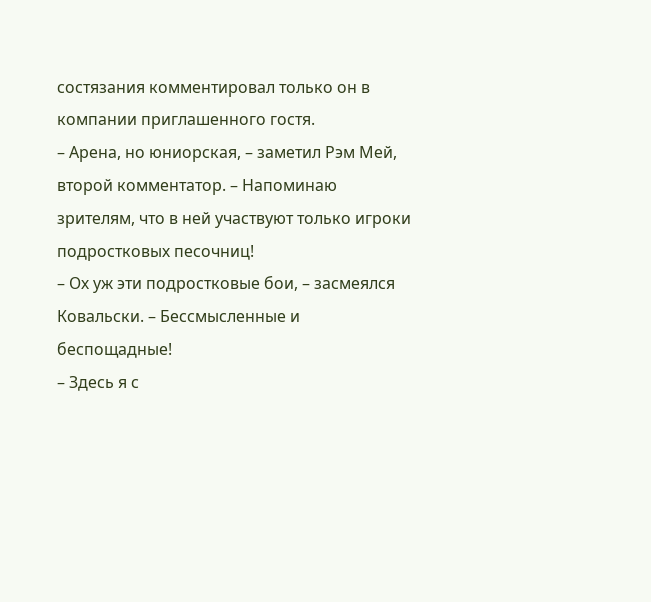состязания комментировал только он в компании приглашенного гостя.
– Арена, но юниорская, – заметил Рэм Мей, второй комментатор. – Напоминаю зрителям, что в ней участвуют только игроки подростковых песочниц!
– Ох уж эти подростковые бои, – засмеялся Ковальски. – Бессмысленные и беспощадные!
– Здесь я с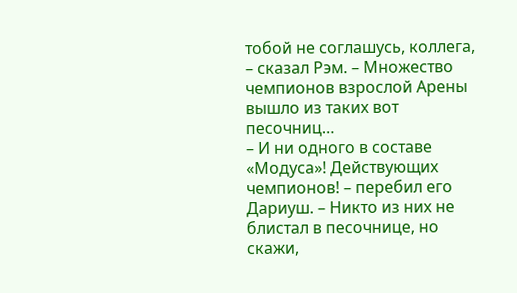тобой не соглашусь, коллега, – сказал Рэм. – Множество чемпионов взрослой Арены вышло из таких вот песочниц…
– И ни одного в составе «Модуса»! Действующих чемпионов! – перебил его Дариуш. – Никто из них не блистал в песочнице, но скажи,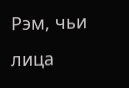Рэм, чьи лица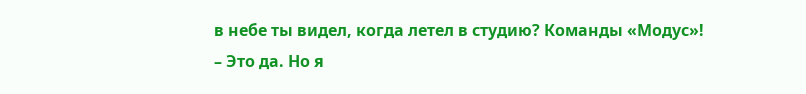в небе ты видел, когда летел в студию? Команды «Модус»!
– Это да. Но я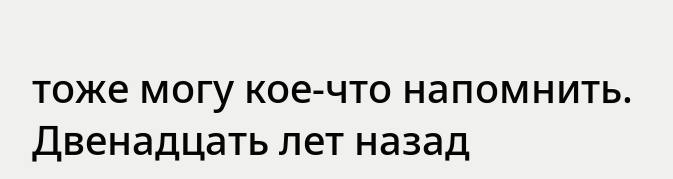тоже могу кое-что напомнить. Двенадцать лет назад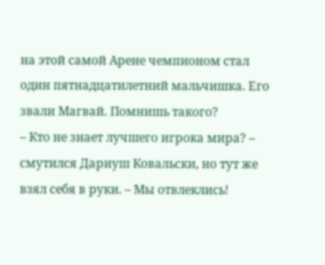на этой самой Арене чемпионом стал один пятнадцатилетний мальчишка. Его звали Магвай. Помнишь такого?
– Кто не знает лучшего игрока мира? – смутился Дариуш Ковальски, но тут же взял себя в руки. – Мы отвлеклись!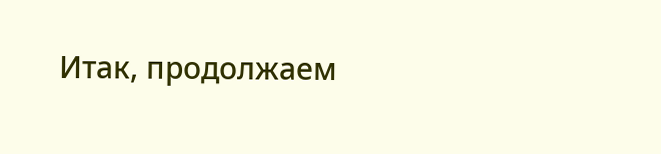Итак, продолжаем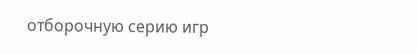отборочную серию игр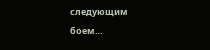следующим боем…